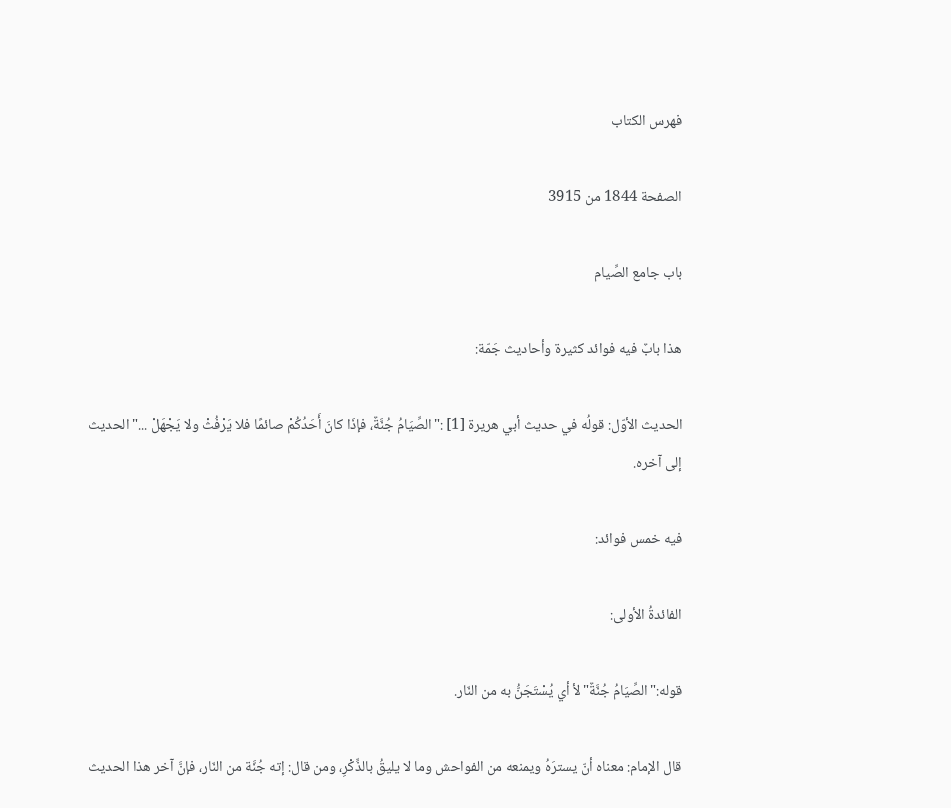فهرس الكتاب

الصفحة 1844 من 3915

باب جامع الصِّيام

هذا بابٌ فيه فوائد كثيرة وأحاديث جَمّة:

الحديث الأوّل: قولُه في حديث أبي هريرة [1] :"الصِّيَامُ جُنَّةٌ، فإذَا كانَ أَحَدُكُمْ صائمًا فلا يَرْفُثْ ولا يَجْهَلْ ..."الحديث إلى آخره.

فيه خمس فوائد:

الفائدةُ الأولى:

قوله:"الصِّيَامُ جُنَّةٌ"لأ أي يُسْتَجَنُّ به من النّار.

قال الإمام: معناه أنّ يسترَهُ ويمنعه من الفواحش وما لا يليقُ بالذِّكْرِ، ومن قال: إته جُنَّة من النّار، فإنَّ آخر هذا الحديث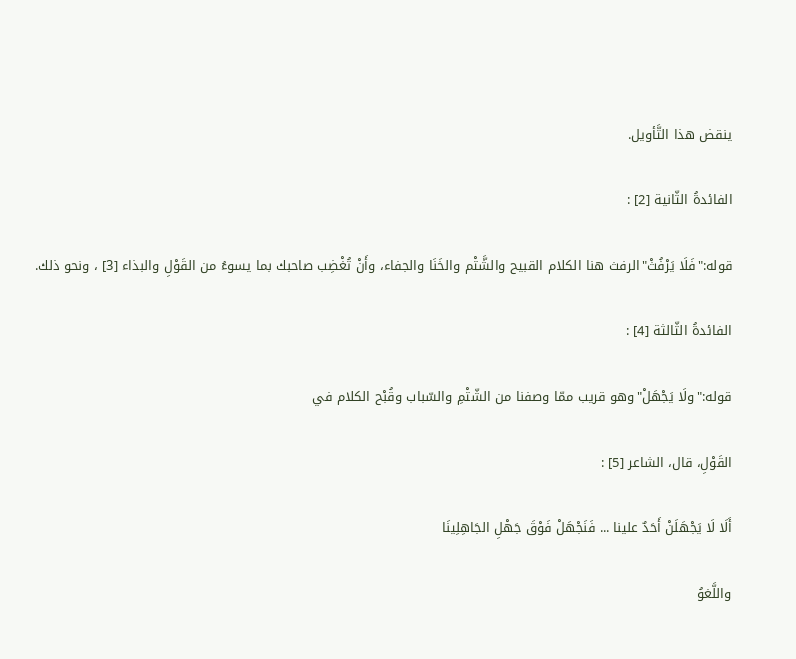ينقض هذا التَّأويل.

الفائدةُ الثّانية [2] :

قوله:"فَلَا يَرْفُثْ"الرفث هنا الكلام القبيح والشَّتْم والخَنَا والجفاء، وأَنْ تُغْضِب صاحبك بما يسوءُ من القَوْلِ والبذاء [3] ، ونحو ذلك.

الفائدةُ الثّالثة [4] :

قوله:"ولَا يَجْهَلْ"وهو قريب ممّا وصفنا من الشّتْمِ والسّباب وقُبْح الكلام في

القَوْلِ، قال، الشاعر [5] :

أَلَا لَا يَجْهَلَنْ أَحَدٌ علينا ... فَنَجْهَلْ فَوْقَ جَهْلِ الجَاهِلِينَا

واللَّغوُ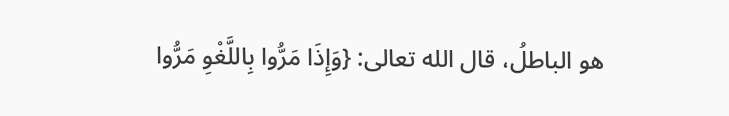هو الباطلُ، قال الله تعالى: {وَإِذَا مَرُّوا بِاللَّغْوِ مَرُّوا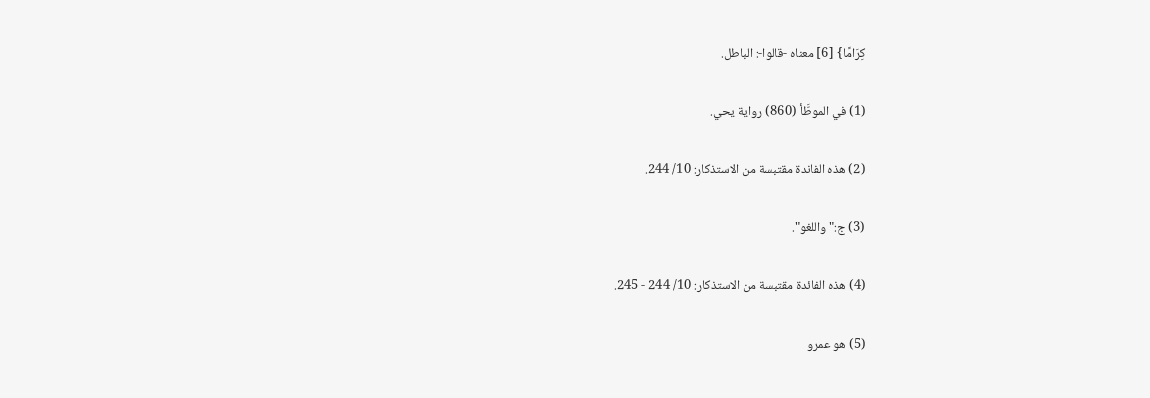كِرَامًا} [6] معناه -قالوا-: الباطل.

(1) في الموطَّأ (860) رواية يحي.

(2) هذه الفاندة مقتبسة من الاستذكار: 10/ 244.

(3) ج:"واللغو".

(4) هذه الفائدة مقتبسة من الاستذكار: 10/ 244 - 245.

(5) هو عمرو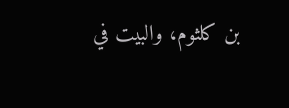بن كلثوم، والبيت في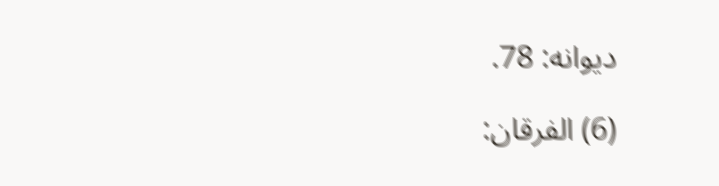ديوانه: 78.

(6) الفرقان: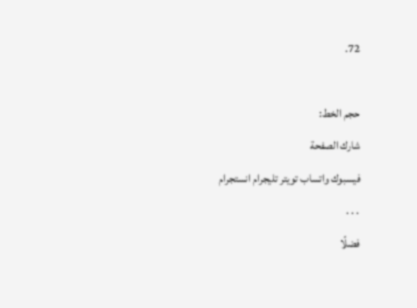72.

حجم الخط:
شارك الصفحة
فيسبوك واتساب تويتر تليجرام انستجرام
. . .
فضلًا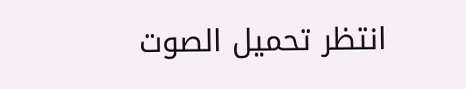انتظر تحميل الصوت